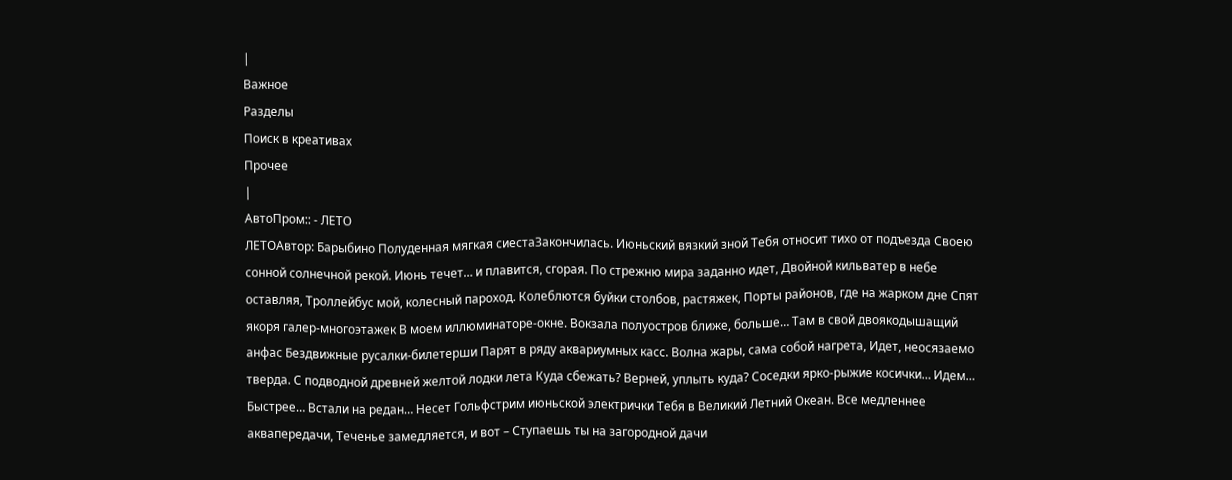|
Важное
Разделы
Поиск в креативах
Прочее
|
АвтоПром:: - ЛЕТО
ЛЕТОАвтор: Барыбино Полуденная мягкая сиестаЗакончилась. Июньский вязкий зной Тебя относит тихо от подъезда Своею сонной солнечной рекой. Июнь течет… и плавится, сгорая. По стрежню мира заданно идет, Двойной кильватер в небе оставляя, Троллейбус мой, колесный пароход. Колеблются буйки столбов, растяжек, Порты районов, где на жарком дне Спят якоря галер-многоэтажек В моем иллюминаторе-окне. Вокзала полуостров ближе, больше… Там в свой двоякодышащий анфас Бездвижные русалки-билетерши Парят в ряду аквариумных касс. Волна жары, сама собой нагрета, Идет, неосязаемо тверда. С подводной древней желтой лодки лета Куда сбежать? Верней, уплыть куда? Соседки ярко-рыжие косички… Идем… Быстрее… Встали на редан… Несет Гольфстрим июньской электрички Тебя в Великий Летний Океан. Все медленнее аквапередачи, Теченье замедляется, и вот – Ступаешь ты на загородной дачи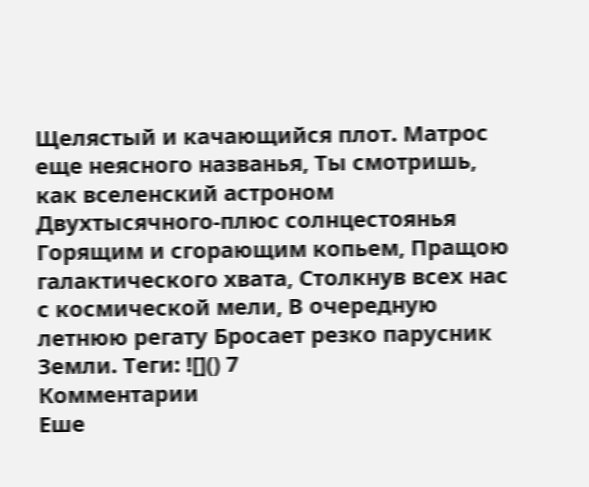Щелястый и качающийся плот. Матрос еще неясного названья, Ты смотришь, как вселенский астроном Двухтысячного-плюс солнцестоянья Горящим и сгорающим копьем, Пращою галактического хвата, Столкнув всех нас с космической мели, В очередную летнюю регату Бросает резко парусник Земли. Теги: ![]() 7
Комментарии
Еше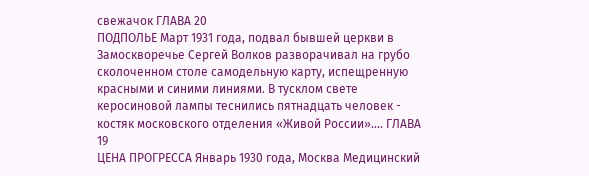свежачок ГЛАВА 20
ПОДПОЛЬЕ Март 1931 года, подвал бывшей церкви в Замоскворечье Сергей Волков разворачивал на грубо сколоченном столе самодельную карту, испещренную красными и синими линиями. В тусклом свете керосиновой лампы теснились пятнадцать человек - костяк московского отделения «Живой России».... ГЛАВА 19
ЦЕНА ПРОГРЕССА Январь 1930 года, Москва Медицинский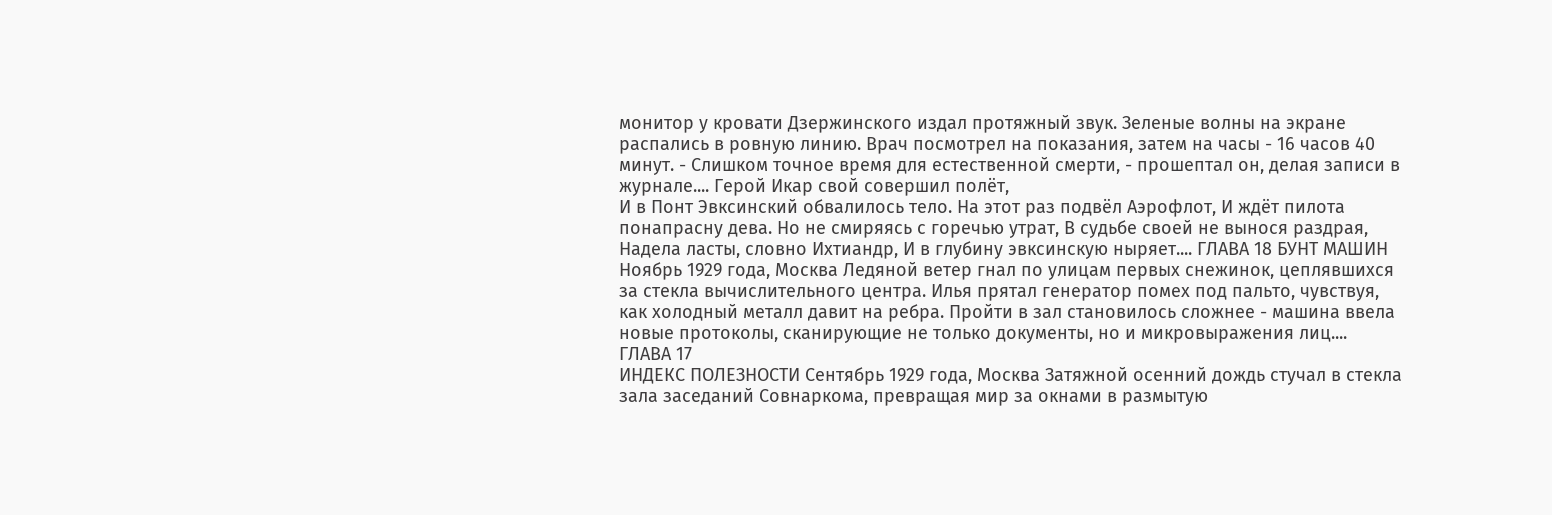монитор у кровати Дзержинского издал протяжный звук. Зеленые волны на экране распались в ровную линию. Врач посмотрел на показания, затем на часы - 16 часов 40 минут. - Слишком точное время для естественной смерти, - прошептал он, делая записи в журнале.... Герой Икар свой совершил полёт,
И в Понт Эвксинский обвалилось тело. На этот раз подвёл Аэрофлот, И ждёт пилота понапрасну дева. Но не смиряясь с горечью утрат, В судьбе своей не вынося раздрая, Надела ласты, словно Ихтиандр, И в глубину эвксинскую ныряет.... ГЛАВА 18 БУНТ МАШИН Ноябрь 1929 года, Москва Ледяной ветер гнал по улицам первых снежинок, цеплявшихся за стекла вычислительного центра. Илья прятал генератор помех под пальто, чувствуя, как холодный металл давит на ребра. Пройти в зал становилось сложнее - машина ввела новые протоколы, сканирующие не только документы, но и микровыражения лиц.... ГЛАВА 17
ИНДЕКС ПОЛЕЗНОСТИ Сентябрь 1929 года, Москва Затяжной осенний дождь стучал в стекла зала заседаний Совнаркома, превращая мир за окнами в размытую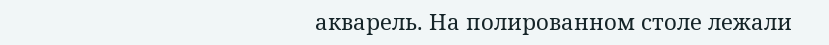акварель. На полированном столе лежали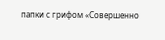папки с грифом «Совершенно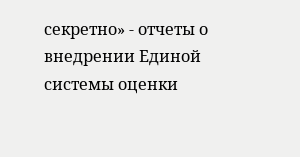секретно» - отчеты о внедрении Единой системы оценки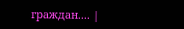граждан.... |